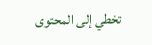تخطي إلى المحتوى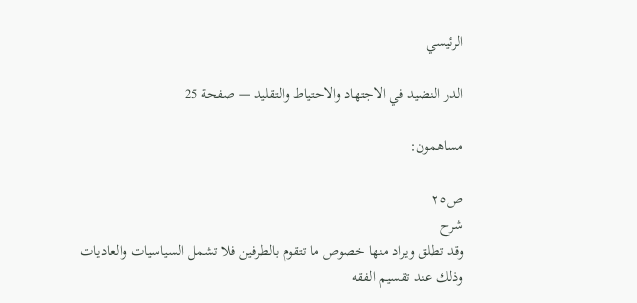الرئيسي

الدر النضيد في الاجتهاد والاحتياط والتقليد — صفحة 25

مساهمون:

ص٢٥
شرح
وقد تطلق ويراد منها خصوص ما تتقوم بالطرفين فلا تشمل السياسيات والعاديات وذلك عند تقسيم الفقه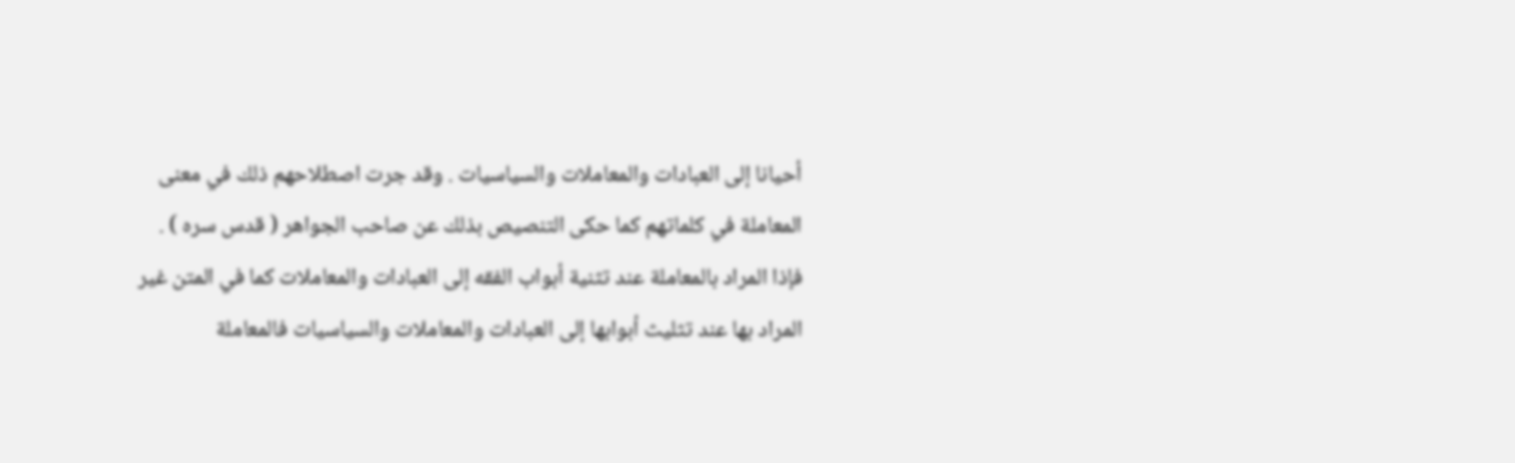أحيانا إلى العبادات والمعاملات والسياسيات . وقد جرت اصطلاحهم ذلك في معنى المعاملة في كلماتهم كما حكى التنصيص بذلك عن صاحب الجواهر ( قدس سره ) . فإذا المراد بالمعاملة عند تثنية أبواب الفقه إلى العبادات والمعاملات كما في المتن غير المراد بها عند تثليث أبوابها إلى العبادات والمعاملات والسياسيات فالمعاملة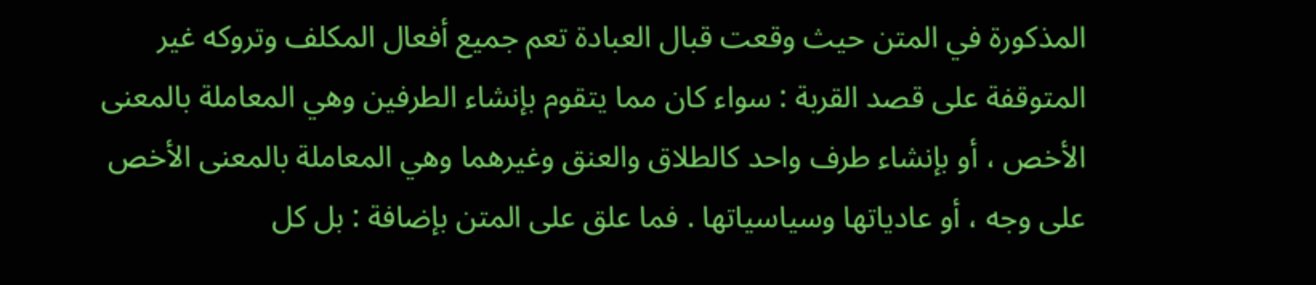المذكورة في المتن حيث وقعت قبال العبادة تعم جميع أفعال المكلف وتروكه غير المتوقفة على قصد القربة : سواء كان مما يتقوم بإنشاء الطرفين وهي المعاملة بالمعنى الأخص ، أو بإنشاء طرف واحد كالطلاق والعنق وغيرهما وهي المعاملة بالمعنى الأخص على وجه ، أو عادياتها وسياسياتها . فما علق على المتن بإضافة : بل كل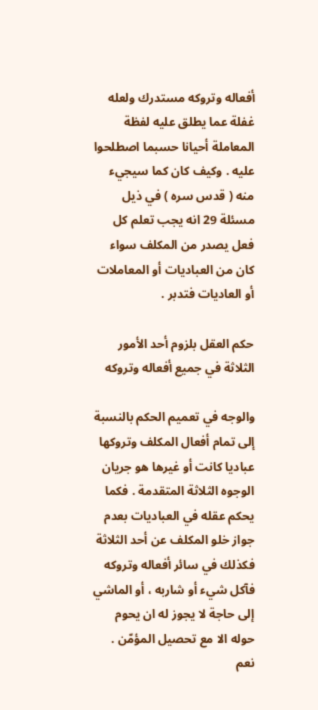أفعاله وتروكه مستدرك ولعله غفلة عما يطلق عليه لفظة المعاملة أحيانا حسبما اصطلحوا عليه . وكيف كان كما سيجيء منه ( قدس سره ) في ذيل مسئلة 29 انه يجب تعلم كل فعل يصدر من المكلف سواء كان من العباديات أو المعاملات أو العاديات فتدبر .

حكم العقل بلزوم أحد الأمور الثلاثة في جميع أفعاله وتروكه

والوجه في تعميم الحكم بالنسبة إلى تمام أفعال المكلف وتروكها عباديا كانت أو غيرها هو جريان الوجوه الثلاثة المتقدمة . فكما يحكم عقله في العباديات بعدم جواز خلو المكلف عن أحد الثلاثة فكذلك في سائر أفعاله وتروكه فآكل شيء أو شاربه ، أو الماشي إلى حاجة لا يجوز له ان يحوم حوله الا مع تحصيل المؤمّن . نعم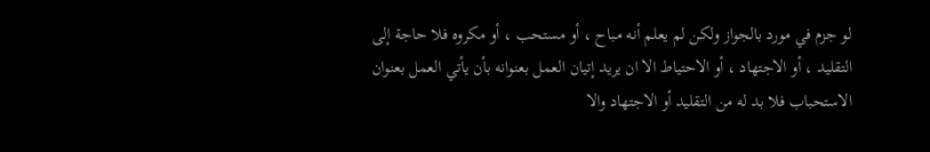لو جزم في مورد بالجواز ولكن لم يعلم أنه مباح ، أو مستحب ، أو مكروه فلا حاجة إلى التقليد ، أو الاجتهاد ، أو الاحتياط الا ان يريد إتيان العمل بعنوانه بأن يأتي العمل بعنوان الاستحباب فلا بد له من التقليد أو الاجتهاد والا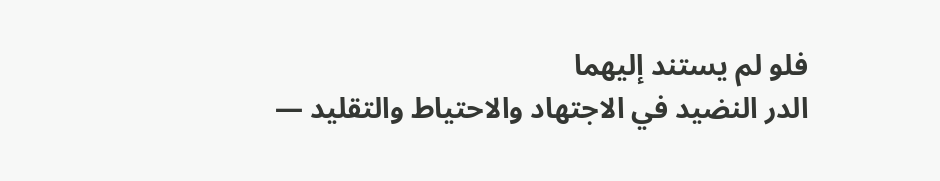فلو لم يستند إليهما
الدر النضيد في الاجتهاد والاحتياط والتقليد —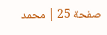صفحة 25 | محمد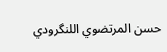حسن المرتضوي اللنگرودي